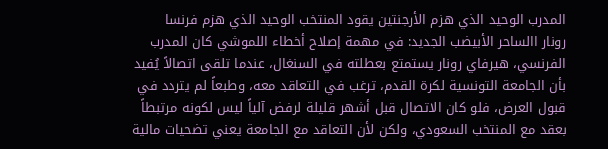المدرب الوحيد الذي هزم الأرجنتين يقود المنتخب الوحيد الذي هزم فرنسا
رونار االساحر الأبيضب الجديد: في مهمة إصلاح أخطاء اللموشي كان المدرب الفرنسي، هيرفاي رونار يستمتع بعطلته في السنغال، عندما تلقى اتصالاً يُفيد بأن الجامعة التونسية لكرة القدم، ترغب في التعاقد معه، وطبعاً لم يتردد في قبول العرض، فلو كان الاتصال قبل أشهر قليلة لرفض آلياً ليس لكونه مرتبطاً بعقد مع المنتخب السعودي، ولكن لأن التعاقد مع الجامعة يعني تضحيات مالية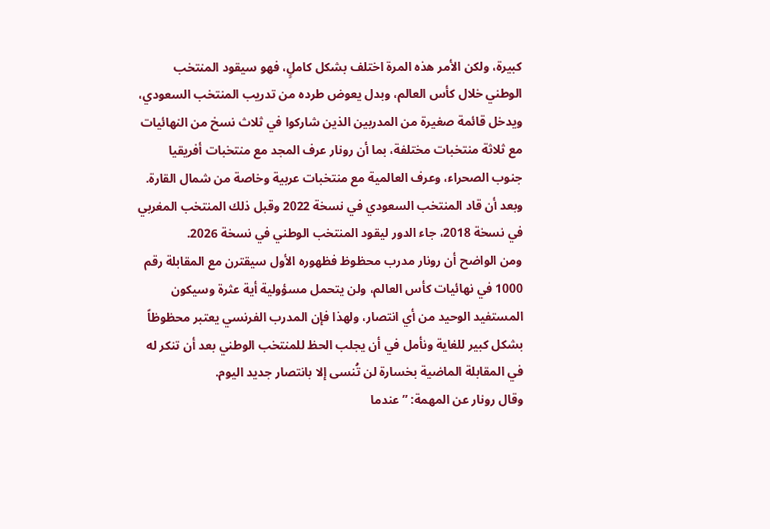كبيرة، ولكن الأمر هذه المرة اختلف بشكل كاملٍ، فهو سيقود المنتخب الوطني خلال كأس العالم، وبدل يعوض طرده من تدريب المنتخب السعودي، ويدخل قائمة صغيرة من المدربين الذين شاركوا في ثلاث نسخ من النهائيات مع ثلاثة منتخبات مختلفة، بما أن رونار عرف المجد مع منتخبات أفريقيا جنوب الصحراء، وعرف العالمية مع منتخبات عربية وخاصة من شمال القارة. وبعد أن قاد المنتخب السعودي في نسخة 2022 وقبل ذلك المنتخب المغربي في نسخة 2018، جاء الدور ليقود المنتخب الوطني في نسخة 2026.
ومن الواضح أن رونار مدرب محظوظ فظهوره الأول سيقترن مع المقابلة رقم 1000 في نهائيات كأس العالم، ولن يتحمل مسؤولية أية عثرة وسيكون المستفيد الوحيد من أي انتصار، ولهذا فإن المدرب الفرنسي يعتبر محظوظاً بشكل كبير للغاية ونأمل في أن يجلب الحظ للمنتخب الوطني بعد أن تنكر له في المقابلة الماضية بخسارة لن تُنسى إلا بانتصار جديد اليوم.
وقال رونار عن المهمة: ”عندما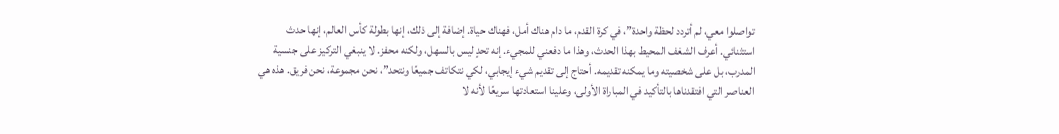تواصلوا معي، لم أتردد لحظة واحدة”، في كرة القدم، ما دام هناك أمل، فهناك حياة. إضافة إلى ذلك، إنها بطولة كأس العالم، إنها حدث استثنائي. أعرف الشغف المحيط بهذا الحدث، وهذا ما دفعني للمجيء. إنه تحدٍ ليس بالسهل، ولكنه محفز. لا ينبغي التركيز على جنسية المدرب، بل على شخصيته وما يمكنه تقديمه. أحتاج إلى تقديم شيء إيجابي، لكي نتكاتف جميعًا ونتحد”، نحن مجموعة، نحن فريق. هذه هي العناصر التي افتقدناها بالتأكيد في المباراة الأولى، وعلينا استعادتها سريعًا لأنه لا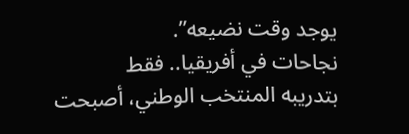يوجد وقت نضيعه”.
نجاحات في أفريقيا.. فقط
بتدريبه المنتخب الوطني، أصبحت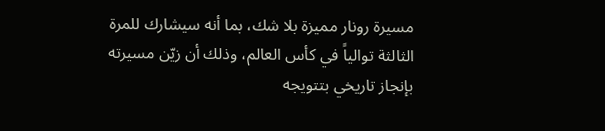مسيرة رونار مميزة بلا شك، بما أنه سيشارك للمرة الثالثة توالياً في كأس العالم، وذلك أن زيّن مسيرته بإنجاز تاريخي بتتويجه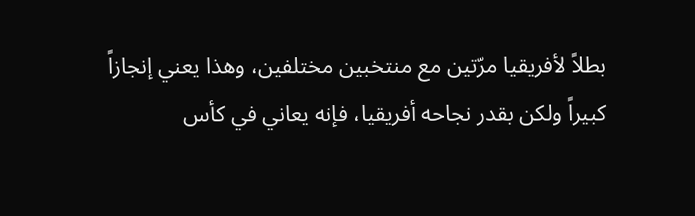بطلاً لأفريقيا مرّتين مع منتخبين مختلفين، وهذا يعني إنجازاً كبيراً ولكن بقدر نجاحه أفريقيا، فإنه يعاني في كأس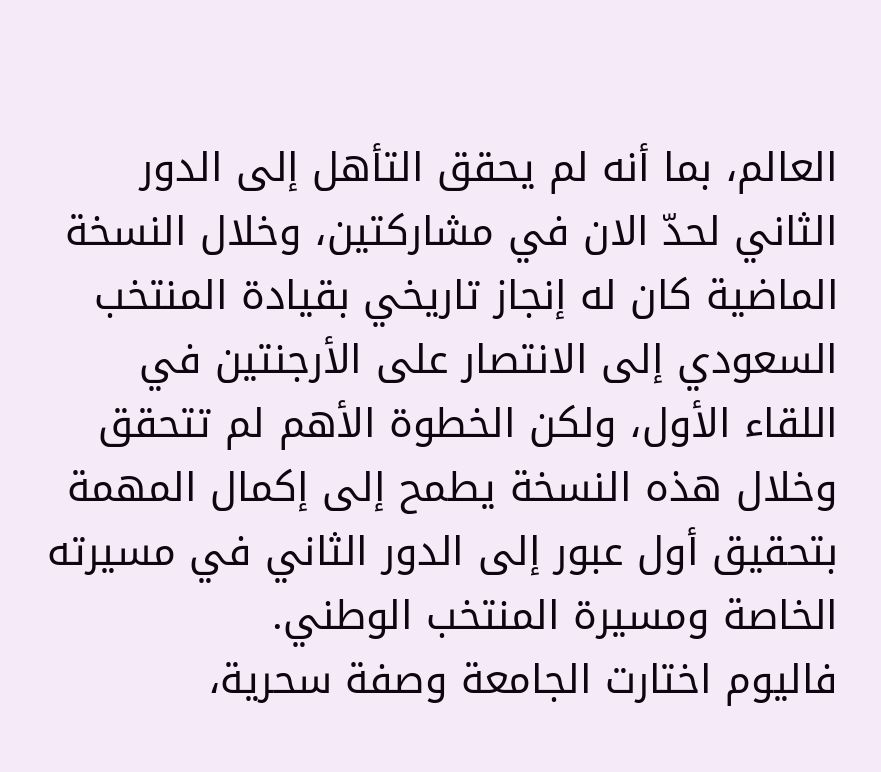العالم، بما أنه لم يحقق التأهل إلى الدور الثاني لحدّ الان في مشاركتين، وخلال النسخة الماضية كان له إنجاز تاريخي بقيادة المنتخب السعودي إلى الانتصار على الأرجنتين في اللقاء الأول، ولكن الخطوة الأهم لم تتحقق وخلال هذه النسخة يطمح إلى إكمال المهمة بتحقيق أول عبور إلى الدور الثاني في مسيرته الخاصة ومسيرة المنتخب الوطني.
فاليوم اختارت الجامعة وصفة سحرية،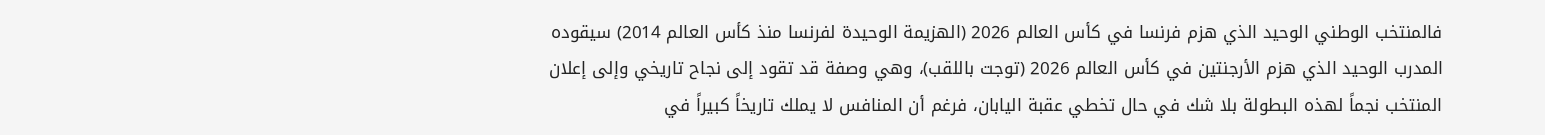فالمنتخب الوطني الوحيد الذي هزم فرنسا في كأس العالم 2026 (الهزيمة الوحيدة لفرنسا منذ كأس العالم 2014) سيقوده المدرب الوحيد الذي هزم الأرجنتين في كأس العالم 2026 (توجت باللقب)، وهي وصفة قد تقود إلى نجاح تاريخي وإلى إعلان المنتخب نجماً لهذه البطولة بلا شك في حال تخطي عقبة اليابان، فرغم أن المنافس لا يملك تاريخاً كبيراً في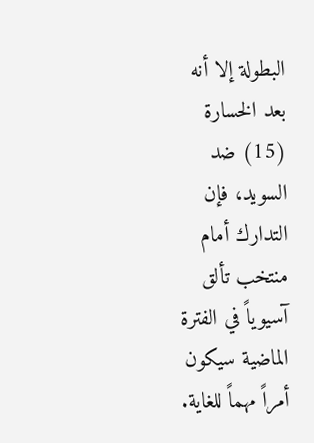البطولة إلا أنه بعد الخسارة (15) ضد السويد، فإن التدارك أمام منتخب تألق آسيوياً في الفترة الماضية سيكون أمراً مهماً للغاية.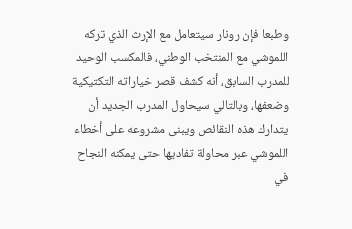وطبعا فإن رونار سيتعامل مع الإرث الذي تركه اللموشي مع المنتخب الوطني، فالمكسب الوحيد للمدرب السابق، أنه كشف قصر خياراته التكتيكية وضعفها، وبالتالي سيحاول المدرب الجديد أن يتدارك هذه النقائص ويبنى مشروعه على أخطاء اللموشي عبر محاولة تفاديها حتى يمكنه النجاح في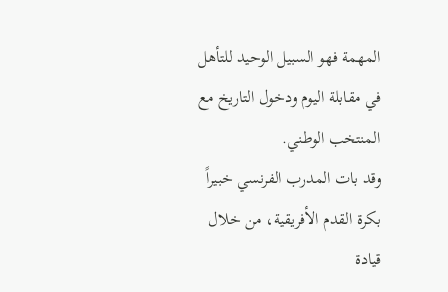المهمة فهو السبيل الوحيد للتأهل في مقابلة اليوم ودخول التاريخ مع المنتخب الوطني.
وقد بات المدرب الفرنسي خبيراً بكرة القدم الأفريقية، من خلال قيادة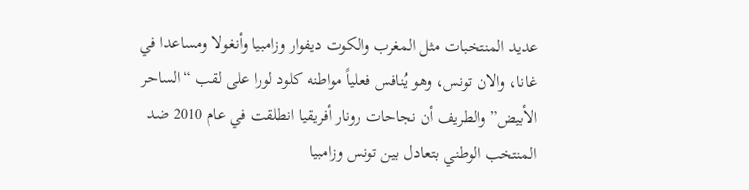عديد المنتخبات مثل المغرب والكوت ديفوار وزامبيا وأنغولا ومساعدا في غانا، والان تونس، وهو يُنافس فعلياً مواطنه كلود لورا على لقب “الساحر الأبيض” والطريف أن نجاحات رونار أفريقيا انطلقت في عام 2010 ضد المنتخب الوطني بتعادل بين تونس وزامبيا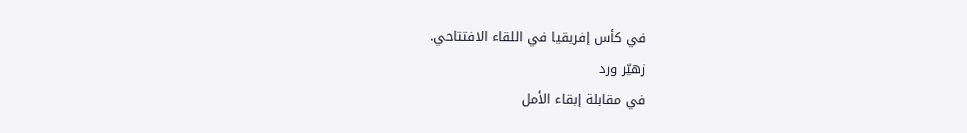في كأس إفريقيا في اللقاء الافتتاحي.
زهيّر ورد
في مقابلة إبقاء الأمل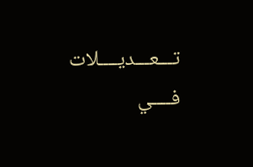تـــعـــديــــلات فــــي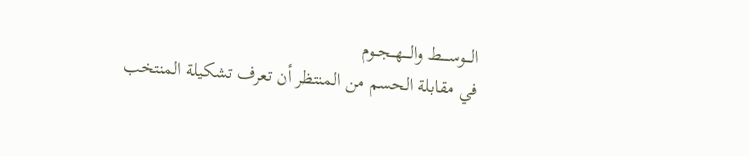الـــوســــط والــــهــجــوم
في مقابلة الحسم من المنتظر أن تعرف تشكيلة المنتخب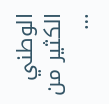الوطني الكثير من …